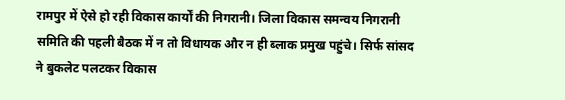रामपुर में ऐसे हो रही विकास कार्यों की निगरानी। जिला विकास समन्वय निगरानी समिति की पहली बैठक में न तो विधायक और न ही ब्लाक प्रमुख पहुंचे। सिर्फ सांसद ने बुकलेट पलटकर विकास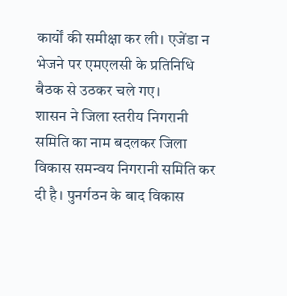कार्यों की समीक्षा कर ली। एजेंडा न भेजने पर एमएलसी के प्रतिनिधि बैठक से उठकर चले गए।
शासन ने जिला स्तरीय निगरानी समिति का नाम बदलकर जिला विकास समन्वय निगरानी समिति कर दी है। पुनर्गठन के बाद विकास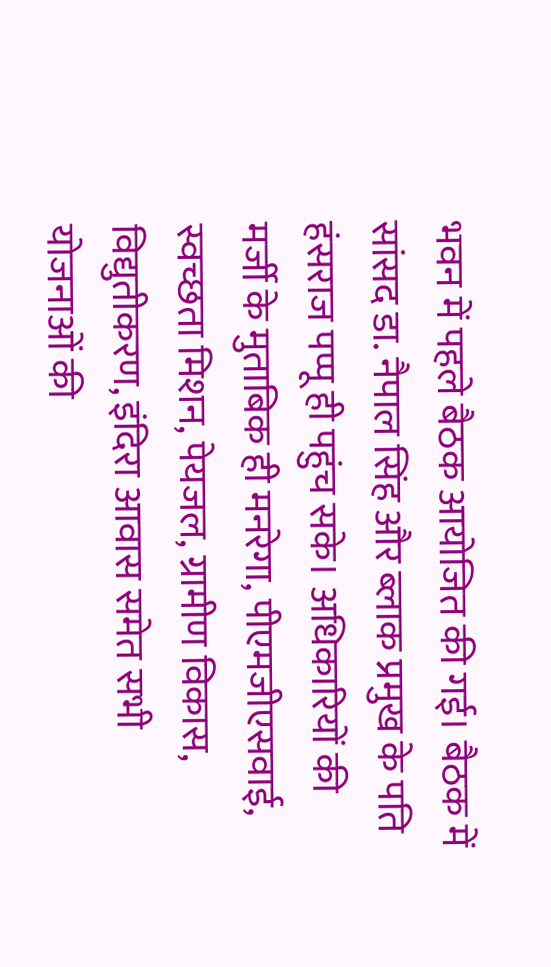भवन में पहले बैठक आयोजित की गई। बैठक में सांसद डा. नैपाल सिंह और ब्लाक प्रमुख के पति हंसराज पप्पू ही पहुंच सके। अधिकारियों की मर्जी के मुताबिक ही मनरेगा, पीएमजीएसवाई, स्वच्छता मिशन, पेयजल, ग्रामीण विकास, विद्युतीकरण, इंदिरा आवास समेत सभी योजनाओं की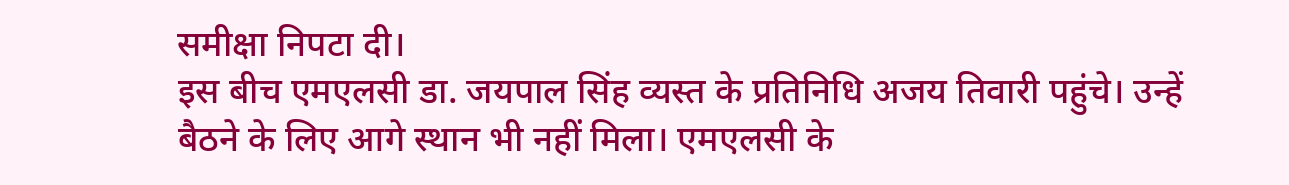समीक्षा निपटा दी।
इस बीच एमएलसी डा. जयपाल सिंह व्यस्त के प्रतिनिधि अजय तिवारी पहुंचे। उन्हें बैठने के लिए आगे स्थान भी नहीं मिला। एमएलसी के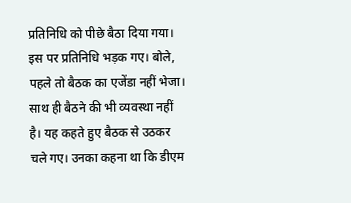प्रतिनिधि को पीछे बैठा दिया गया। इस पर प्रतिनिधि भड़क गए। बोले, पहले तो बैठक का एजेंडा नहीं भेजा। साथ ही बैठने की भी व्यवस्था नहीं है। यह कहते हुए बैठक से उठकर चले गए। उनका कहना था कि डीएम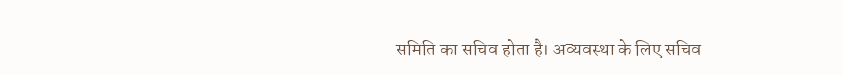समिति का सचिव होता है। अव्यवस्था के लिए सचिव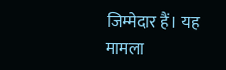जिम्मेदार हैं। यह मामला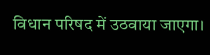विधान परिषद में उठवाया जाएगा।